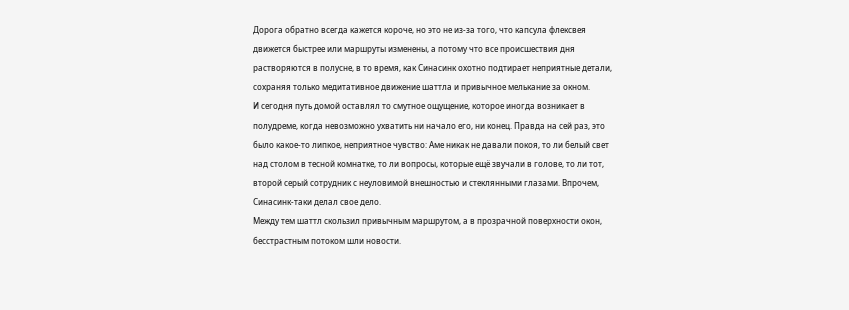Дорога обратно всегда кажется короче, но это не из-за того, что капсула флексвея движется быстрее или маршруты изменены, а потому что все происшествия дня растворяются в полусне, в то время, как Синасинк охотно подтирает неприятные детали, сохраняя только медитативное движение шаттла и привычное мелькание за окном.
И сегодня путь домой оставлял то смутное ощущение, которое иногда возникает в полудреме, когда невозможно ухватить ни начало его, ни конец. Правда на сей раз, это было какое-то липкое, неприятное чувство: Аме никак не давали покоя, то ли белый свет над столом в тесной комнатке, то ли вопросы, которые ещё звучали в голове, то ли тот, второй серый сотрудник с неуловимой внешностью и стеклянными глазами. Впрочем, Синасинк-таки делал свое дело.
Между тем шаттл скользил привычным маршрутом, а в прозрачной поверхности окон, бесстрастным потоком шли новости.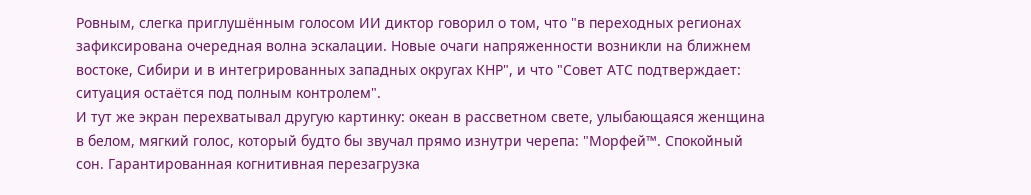Ровным, слегка приглушённым голосом ИИ диктор говорил о том, что "в переходных регионах зафиксирована очередная волна эскалации. Новые очаги напряженности возникли на ближнем востоке, Сибири и в интегрированных западных округах КНР", и что "Совет АТС подтверждает: ситуация остаётся под полным контролем".
И тут же экран перехватывал другую картинку: океан в рассветном свете, улыбающаяся женщина в белом, мягкий голос, который будто бы звучал прямо изнутри черепа: "Морфей™. Спокойный сон. Гарантированная когнитивная перезагрузка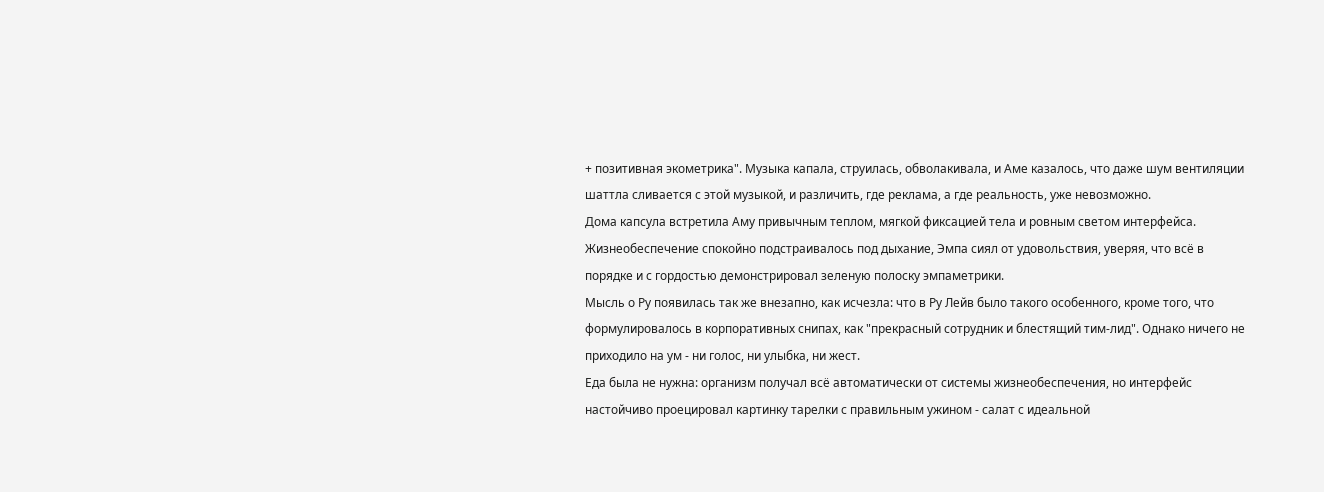+ позитивная экометрика". Музыка капала, струилась, обволакивала, и Аме казалось, что даже шум вентиляции шаттла сливается с этой музыкой, и различить, где реклама, а где реальность, уже невозможно.
Дома капсула встретила Аму привычным теплом, мягкой фиксацией тела и ровным светом интерфейса. Жизнеобеспечение спокойно подстраивалось под дыхание, Эмпа сиял от удовольствия, уверяя, что всё в порядке и с гордостью демонстрировал зеленую полоску эмпаметрики.
Мысль о Ру появилась так же внезапно, как исчезла: что в Ру Лейв было такого особенного, кроме того, что формулировалось в корпоративных снипах, как "прекрасный сотрудник и блестящий тим-лид". Однако ничего не приходило на ум - ни голос, ни улыбка, ни жест.
Еда была не нужна: организм получал всё автоматически от системы жизнеобеспечения, но интерфейс настойчиво проецировал картинку тарелки с правильным ужином - салат с идеальной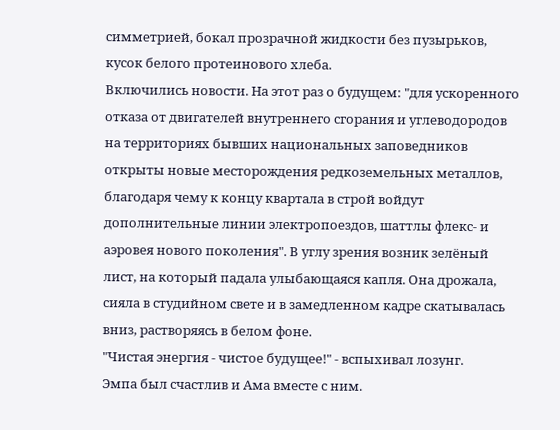симметрией, бокал прозрачной жидкости без пузырьков, кусок белого протеинового хлеба.
Включились новости. На этот раз о будущем: "для ускоренного отказа от двигателей внутреннего сгорания и углеводородов на территориях бывших национальных заповедников открыты новые месторождения редкоземельных металлов, благодаря чему к концу квартала в строй войдут дополнительные линии электропоездов, шаттлы флекс- и аэровея нового поколения". В углу зрения возник зелёный лист, на который падала улыбающаяся капля. Она дрожала, сияла в студийном свете и в замедленном кадре скатывалась вниз, растворяясь в белом фоне.
"Чистая энергия - чистое будущее!" - вспыхивал лозунг.
Эмпа был счастлив и Ама вместе с ним.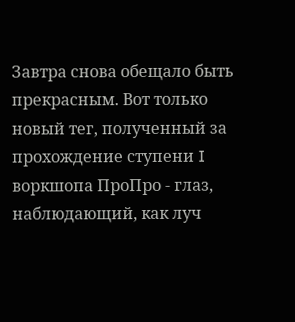Завтра снова обещало быть прекрасным. Вот только новый тег, полученный за прохождение ступени I воркшопа ПроПро - глаз, наблюдающий, как луч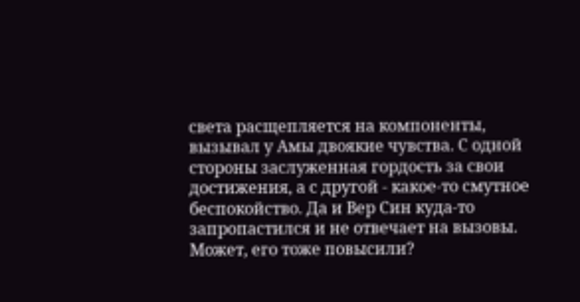света расщепляется на компоненты, вызывал у Амы двоякие чувства. С одной стороны заслуженная гордость за свои достижения, а с другой - какое-то смутное беспокойство. Да и Вер Син куда-то запропастился и не отвечает на вызовы. Может, его тоже повысили?